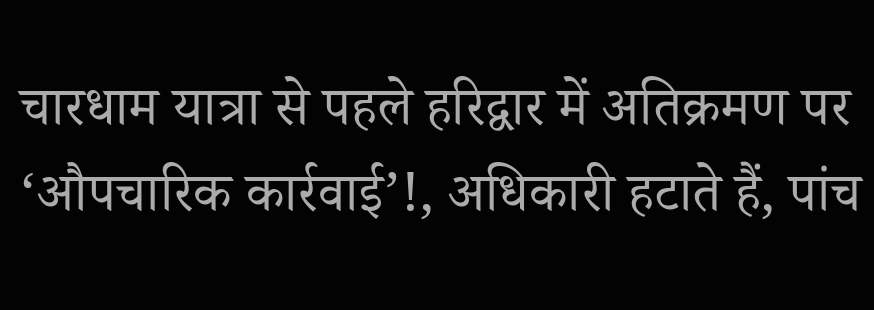चारधाम यात्रा से पहले हरिद्वार में अतिक्रमण पर ‘औपचारिक कार्रवाई’!, अधिकारी हटाते हैं, पांच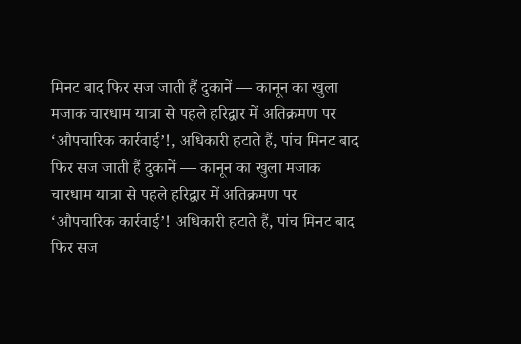मिनट बाद फिर सज जाती हैं दुकानें — कानून का खुला मजाक चारधाम यात्रा से पहले हरिद्वार में अतिक्रमण पर ‘औपचारिक कार्रवाई’!, अधिकारी हटाते हैं, पांच मिनट बाद फिर सज जाती हैं दुकानें — कानून का खुला मजाक चारधाम यात्रा से पहले हरिद्वार में अतिक्रमण पर ‘औपचारिक कार्रवाई’! अधिकारी हटाते हैं, पांच मिनट बाद फिर सज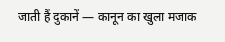जाती हैं दुकानें — कानून का खुला मजाक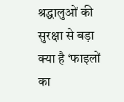श्रद्धालुओं की सुरक्षा से बड़ा क्या है ‘फाइलों का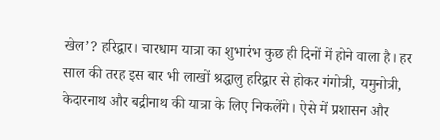खेल’? हरिद्वार। चारधाम यात्रा का शुभारंभ कुछ ही दिनों में होने वाला है। हर साल की तरह इस बार भी लाखों श्रद्धालु हरिद्वार से होकर गंगोत्री, यमुनोत्री, केदारनाथ और बद्रीनाथ की यात्रा के लिए निकलेंगे। ऐसे में प्रशासन और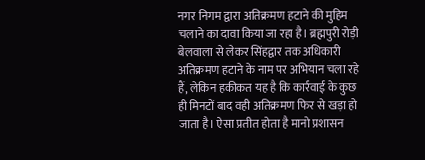नगर निगम द्वारा अतिक्रमण हटाने की मुहिम चलाने का दावा किया जा रहा है। ब्रह्मपुरी रोड़ी बेलवाला से लेकर सिंहद्वार तक अधिकारी अतिक्रमण हटाने के नाम पर अभियान चला रहे हैं, लेकिन हकीकत यह है कि कार्रवाई के कुछ ही मिनटों बाद वही अतिक्रमण फिर से खड़ा हो जाता है। ऐसा प्रतीत होता है मानो प्रशासन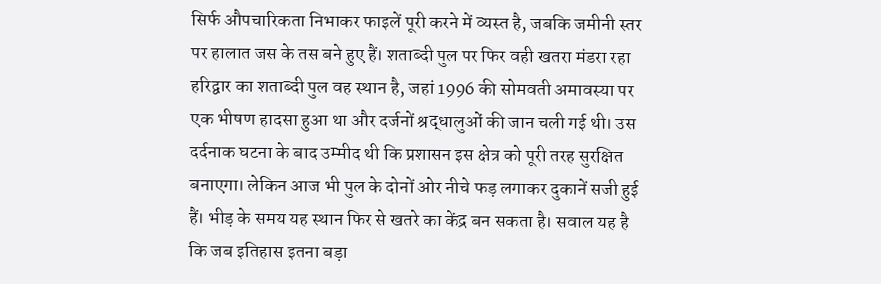सिर्फ औपचारिकता निभाकर फाइलें पूरी करने में व्यस्त है, जबकि जमीनी स्तर पर हालात जस के तस बने हुए हैं। शताब्दी पुल पर फिर वही खतरा मंडरा रहा हरिद्वार का शताब्दी पुल वह स्थान है, जहां 1996 की सोमवती अमावस्या पर एक भीषण हादसा हुआ था और दर्जनों श्रद्धालुओं की जान चली गई थी। उस दर्दनाक घटना के बाद उम्मीद थी कि प्रशासन इस क्षेत्र को पूरी तरह सुरक्षित बनाएगा। लेकिन आज भी पुल के दोनों ओर नीचे फड़ लगाकर दुकानें सजी हुई हैं। भीड़ के समय यह स्थान फिर से खतरे का केंद्र बन सकता है। सवाल यह है कि जब इतिहास इतना बड़ा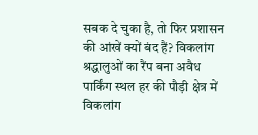सबक दे चुका है, तो फिर प्रशासन की आंखें क्यों बंद हैं? विकलांग श्रद्धालुओं का रैंप बना अवैध पार्किंग स्थल हर की पौड़ी क्षेत्र में विकलांग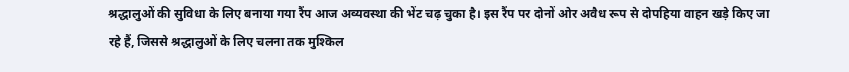श्रद्धालुओं की सुविधा के लिए बनाया गया रैंप आज अव्यवस्था की भेंट चढ़ चुका है। इस रैंप पर दोनों ओर अवैध रूप से दोपहिया वाहन खड़े किए जा रहे हैं, जिससे श्रद्धालुओं के लिए चलना तक मुश्किल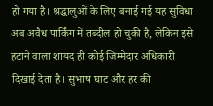हो गया है। श्रद्धालुओं के लिए बनाई गई यह सुविधा अब अवैध पार्किंग में तब्दील हो चुकी है, लेकिन इसे हटाने वाला शायद ही कोई जिम्मेदार अधिकारी दिखाई देता है। सुभाष घाट और हर की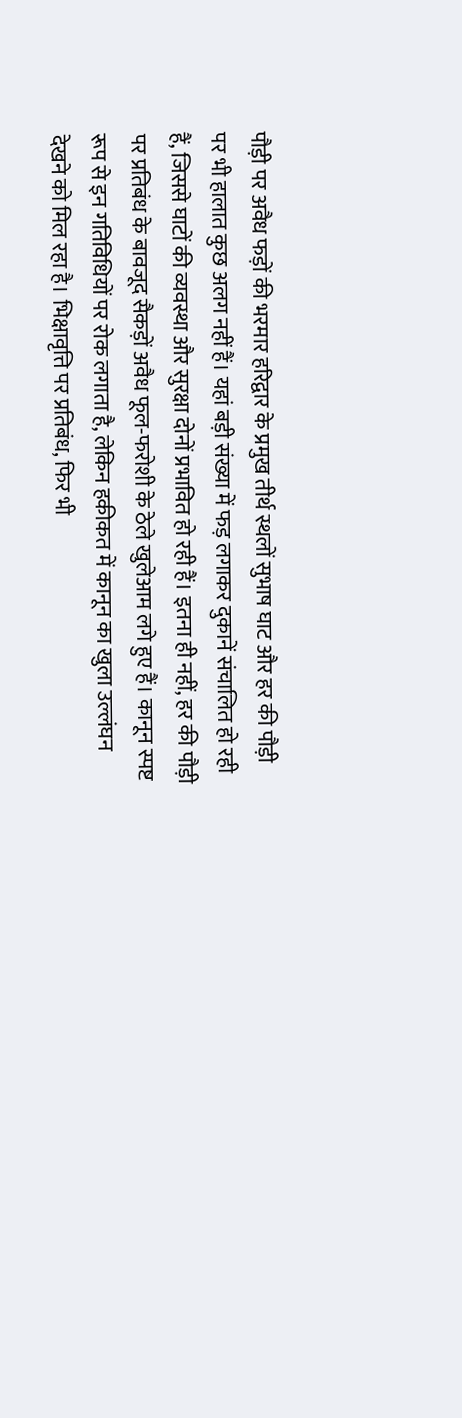पौड़ी पर अवैध फड़ों की भरमार हरिद्वार के प्रमुख तीर्थ स्थलों सुभाष घाट और हर की पौड़ी पर भी हालात कुछ अलग नहीं हैं। यहां बड़ी संख्या में फड़ लगाकर दुकानें संचालित हो रही हैं, जिससे घाटों की व्यवस्था और सुरक्षा दोनों प्रभावित हो रही हैं। इतना ही नहीं, हर की पौड़ी पर प्रतिबंध के बावजूद सैकड़ों अवैध फूल-फरोशी के ठेले खुलेआम लगे हुए हैं। कानून स्पष्ट रूप से इन गतिविधियों पर रोक लगाता है, लेकिन हकीकत में कानून का खुला उल्लंघन देखने को मिल रहा है। भिक्षावृत्ति पर प्रतिबंध, फिर भी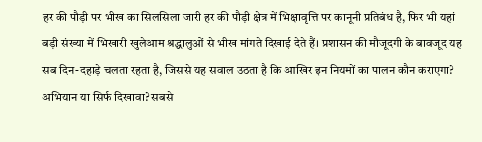हर की पौड़ी पर भीख का सिलसिला जारी हर की पौड़ी क्षेत्र में भिक्षावृत्ति पर कानूनी प्रतिबंध है, फिर भी यहां बड़ी संख्या में भिखारी खुलेआम श्रद्धालुओं से भीख मांगते दिखाई देते हैं। प्रशासन की मौजूदगी के बावजूद यह सब दिन-दहाड़े चलता रहता है, जिससे यह सवाल उठता है कि आखिर इन नियमों का पालन कौन कराएगा? अभियान या सिर्फ दिखावा? सबसे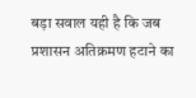बड़ा सवाल यही है कि जब प्रशासन अतिक्रमण हटाने का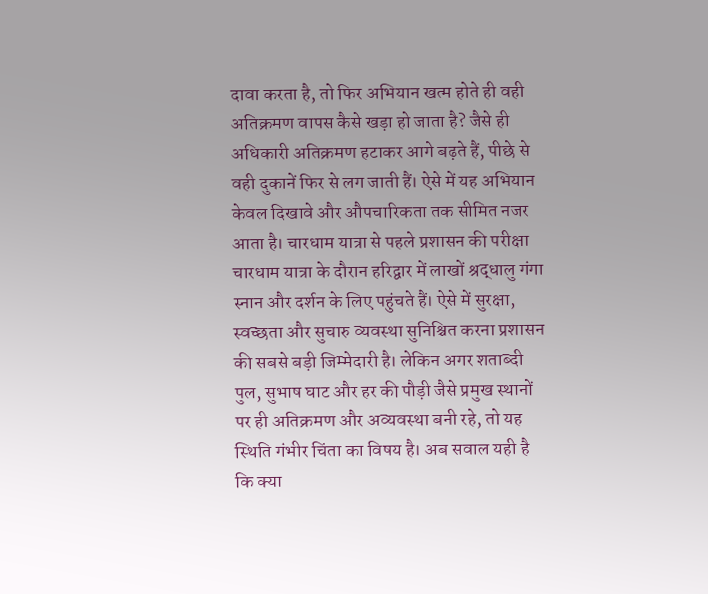दावा करता है, तो फिर अभियान खत्म होते ही वही अतिक्रमण वापस कैसे खड़ा हो जाता है? जैसे ही अधिकारी अतिक्रमण हटाकर आगे बढ़ते हैं, पीछे से वही दुकानें फिर से लग जाती हैं। ऐसे में यह अभियान केवल दिखावे और औपचारिकता तक सीमित नजर आता है। चारधाम यात्रा से पहले प्रशासन की परीक्षा चारधाम यात्रा के दौरान हरिद्वार में लाखों श्रद्धालु गंगा स्नान और दर्शन के लिए पहुंचते हैं। ऐसे में सुरक्षा, स्वच्छता और सुचारु व्यवस्था सुनिश्चित करना प्रशासन की सबसे बड़ी जिम्मेदारी है। लेकिन अगर शताब्दी पुल, सुभाष घाट और हर की पौड़ी जैसे प्रमुख स्थानों पर ही अतिक्रमण और अव्यवस्था बनी रहे, तो यह स्थिति गंभीर चिंता का विषय है। अब सवाल यही है कि क्या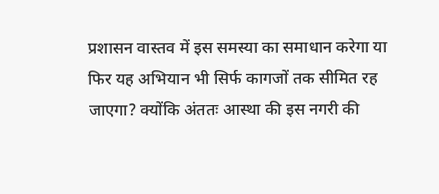प्रशासन वास्तव में इस समस्या का समाधान करेगा या फिर यह अभियान भी सिर्फ कागजों तक सीमित रह जाएगा? क्योंकि अंततः आस्था की इस नगरी की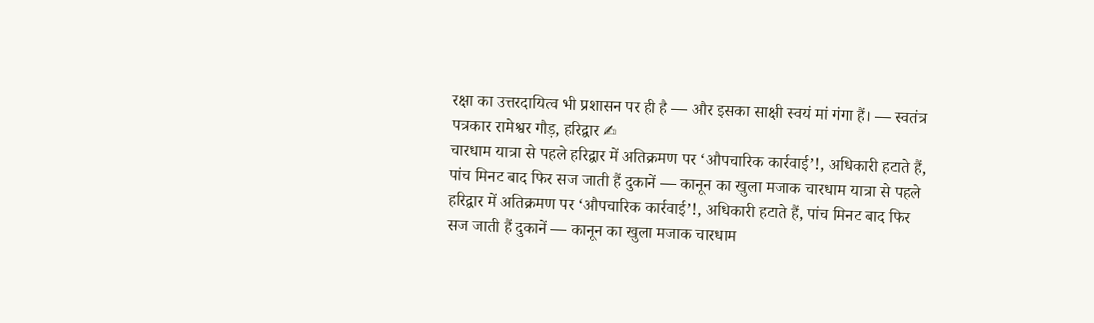रक्षा का उत्तरदायित्व भी प्रशासन पर ही है — और इसका साक्षी स्वयं मां गंगा हैं। — स्वतंत्र पत्रकार रामेश्वर गौड़, हरिद्वार ✍
चारधाम यात्रा से पहले हरिद्वार में अतिक्रमण पर ‘औपचारिक कार्रवाई’!, अधिकारी हटाते हैं, पांच मिनट बाद फिर सज जाती हैं दुकानें — कानून का खुला मजाक चारधाम यात्रा से पहले हरिद्वार में अतिक्रमण पर ‘औपचारिक कार्रवाई’!, अधिकारी हटाते हैं, पांच मिनट बाद फिर सज जाती हैं दुकानें — कानून का खुला मजाक चारधाम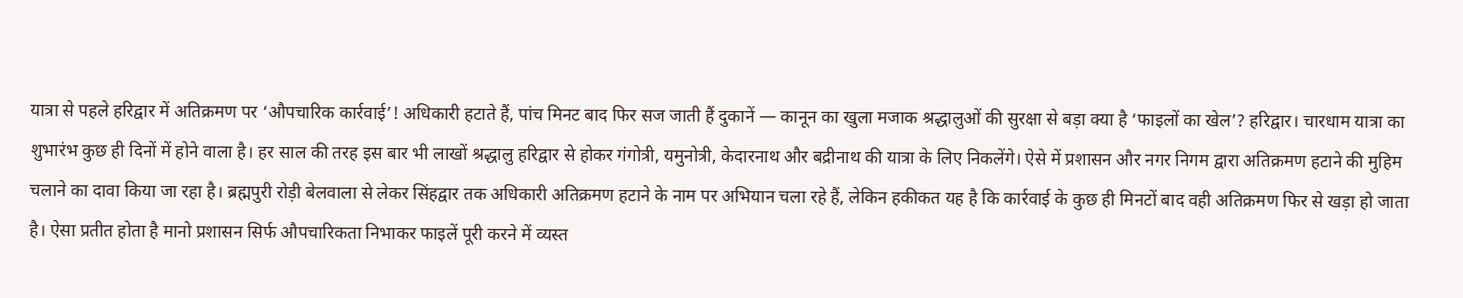यात्रा से पहले हरिद्वार में अतिक्रमण पर ‘औपचारिक कार्रवाई’! अधिकारी हटाते हैं, पांच मिनट बाद फिर सज जाती हैं दुकानें — कानून का खुला मजाक श्रद्धालुओं की सुरक्षा से बड़ा क्या है ‘फाइलों का खेल’? हरिद्वार। चारधाम यात्रा का शुभारंभ कुछ ही दिनों में होने वाला है। हर साल की तरह इस बार भी लाखों श्रद्धालु हरिद्वार से होकर गंगोत्री, यमुनोत्री, केदारनाथ और बद्रीनाथ की यात्रा के लिए निकलेंगे। ऐसे में प्रशासन और नगर निगम द्वारा अतिक्रमण हटाने की मुहिम चलाने का दावा किया जा रहा है। ब्रह्मपुरी रोड़ी बेलवाला से लेकर सिंहद्वार तक अधिकारी अतिक्रमण हटाने के नाम पर अभियान चला रहे हैं, लेकिन हकीकत यह है कि कार्रवाई के कुछ ही मिनटों बाद वही अतिक्रमण फिर से खड़ा हो जाता
है। ऐसा प्रतीत होता है मानो प्रशासन सिर्फ औपचारिकता निभाकर फाइलें पूरी करने में व्यस्त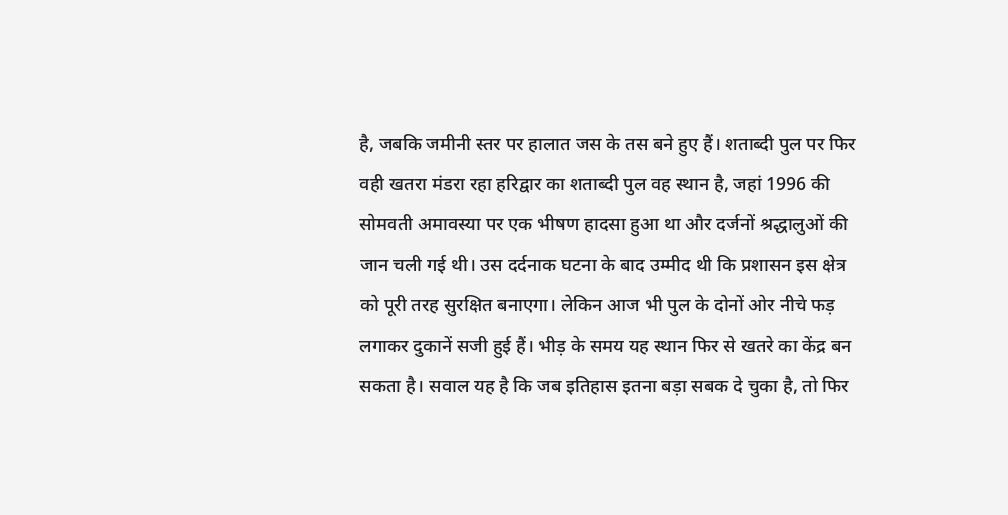है, जबकि जमीनी स्तर पर हालात जस के तस बने हुए हैं। शताब्दी पुल पर फिर वही खतरा मंडरा रहा हरिद्वार का शताब्दी पुल वह स्थान है, जहां 1996 की सोमवती अमावस्या पर एक भीषण हादसा हुआ था और दर्जनों श्रद्धालुओं की जान चली गई थी। उस दर्दनाक घटना के बाद उम्मीद थी कि प्रशासन इस क्षेत्र को पूरी तरह सुरक्षित बनाएगा। लेकिन आज भी पुल के दोनों ओर नीचे फड़ लगाकर दुकानें सजी हुई हैं। भीड़ के समय यह स्थान फिर से खतरे का केंद्र बन सकता है। सवाल यह है कि जब इतिहास इतना बड़ा सबक दे चुका है, तो फिर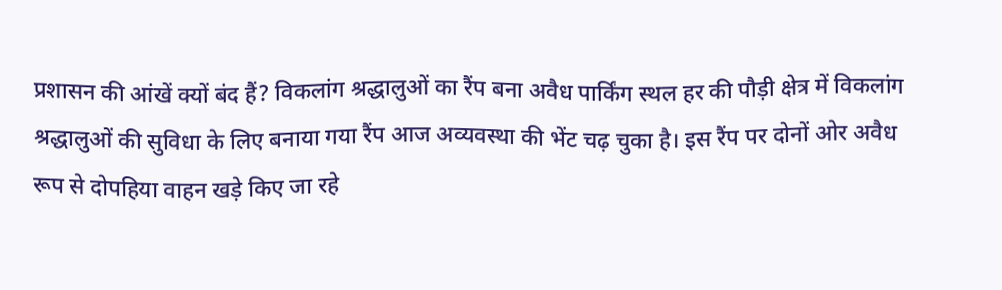प्रशासन की आंखें क्यों बंद हैं? विकलांग श्रद्धालुओं का रैंप बना अवैध पार्किंग स्थल हर की पौड़ी क्षेत्र में विकलांग श्रद्धालुओं की सुविधा के लिए बनाया गया रैंप आज अव्यवस्था की भेंट चढ़ चुका है। इस रैंप पर दोनों ओर अवैध रूप से दोपहिया वाहन खड़े किए जा रहे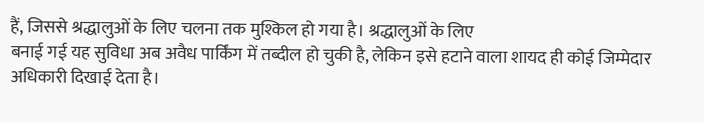हैं, जिससे श्रद्धालुओं के लिए चलना तक मुश्किल हो गया है। श्रद्धालुओं के लिए
बनाई गई यह सुविधा अब अवैध पार्किंग में तब्दील हो चुकी है, लेकिन इसे हटाने वाला शायद ही कोई जिम्मेदार अधिकारी दिखाई देता है।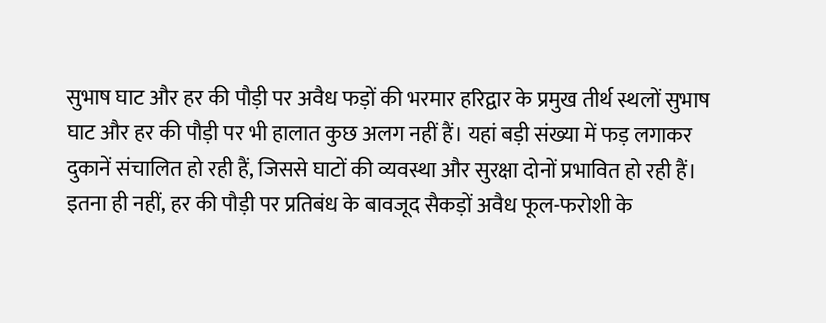सुभाष घाट और हर की पौड़ी पर अवैध फड़ों की भरमार हरिद्वार के प्रमुख तीर्थ स्थलों सुभाष घाट और हर की पौड़ी पर भी हालात कुछ अलग नहीं हैं। यहां बड़ी संख्या में फड़ लगाकर दुकानें संचालित हो रही हैं, जिससे घाटों की व्यवस्था और सुरक्षा दोनों प्रभावित हो रही हैं। इतना ही नहीं, हर की पौड़ी पर प्रतिबंध के बावजूद सैकड़ों अवैध फूल-फरोशी के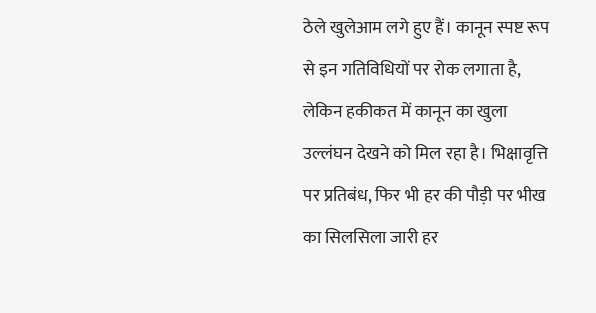ठेले खुलेआम लगे हुए हैं। कानून स्पष्ट रूप से इन गतिविधियों पर रोक लगाता है, लेकिन हकीकत में कानून का खुला उल्लंघन देखने को मिल रहा है। भिक्षावृत्ति पर प्रतिबंध, फिर भी हर की पौड़ी पर भीख का सिलसिला जारी हर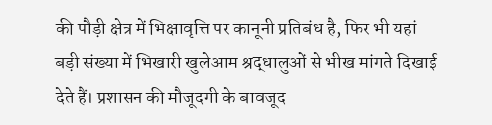की पौड़ी क्षेत्र में भिक्षावृत्ति पर कानूनी प्रतिबंध है, फिर भी यहां बड़ी संख्या में भिखारी खुलेआम श्रद्धालुओं से भीख मांगते दिखाई देते हैं। प्रशासन की मौजूदगी के बावजूद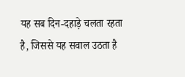यह सब दिन-दहाड़े चलता रहता है, जिससे यह सवाल उठता है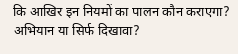कि आखिर इन नियमों का पालन कौन कराएगा? अभियान या सिर्फ दिखावा?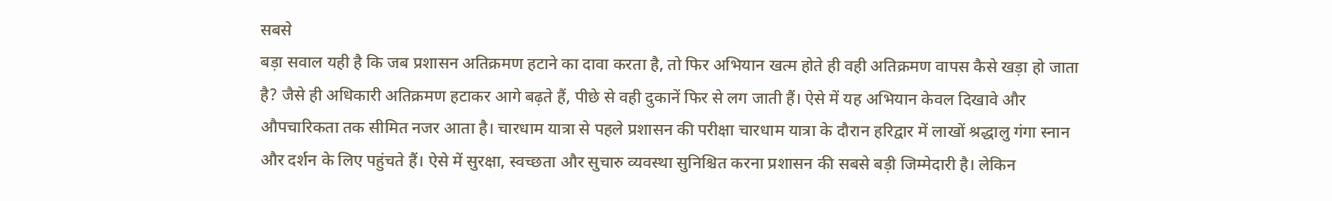सबसे
बड़ा सवाल यही है कि जब प्रशासन अतिक्रमण हटाने का दावा करता है, तो फिर अभियान खत्म होते ही वही अतिक्रमण वापस कैसे खड़ा हो जाता है? जैसे ही अधिकारी अतिक्रमण हटाकर आगे बढ़ते हैं, पीछे से वही दुकानें फिर से लग जाती हैं। ऐसे में यह अभियान केवल दिखावे और औपचारिकता तक सीमित नजर आता है। चारधाम यात्रा से पहले प्रशासन की परीक्षा चारधाम यात्रा के दौरान हरिद्वार में लाखों श्रद्धालु गंगा स्नान और दर्शन के लिए पहुंचते हैं। ऐसे में सुरक्षा, स्वच्छता और सुचारु व्यवस्था सुनिश्चित करना प्रशासन की सबसे बड़ी जिम्मेदारी है। लेकिन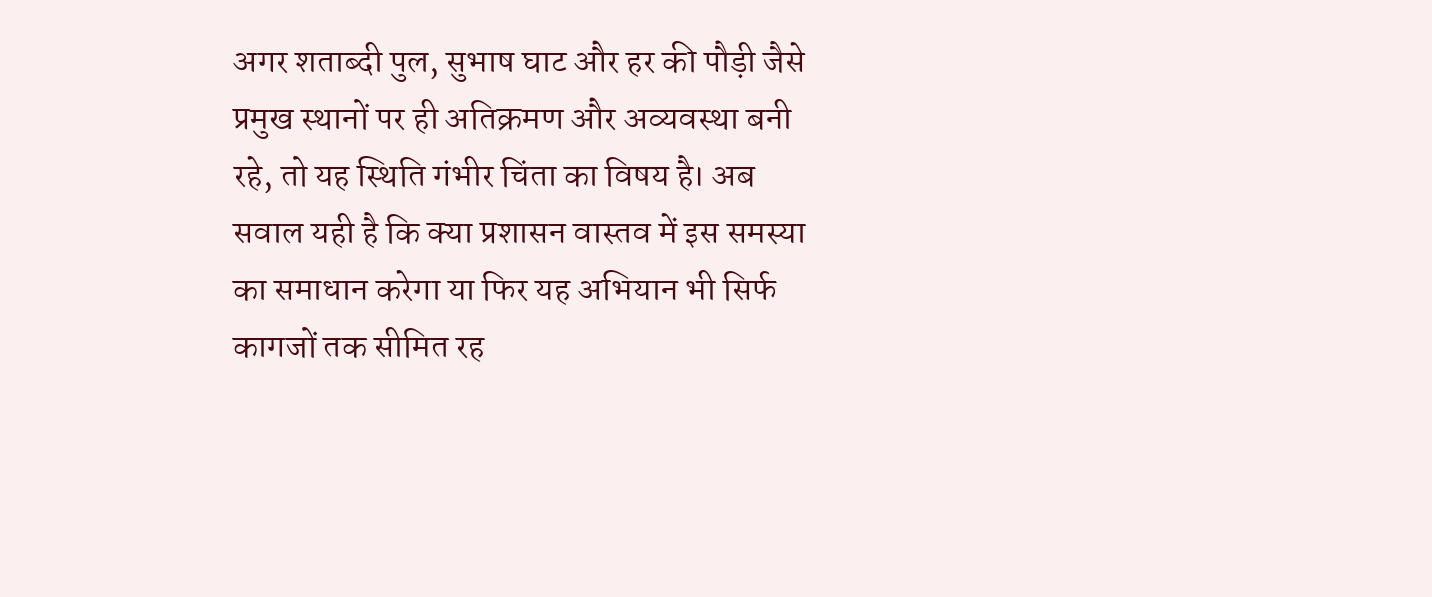अगर शताब्दी पुल, सुभाष घाट और हर की पौड़ी जैसे प्रमुख स्थानों पर ही अतिक्रमण और अव्यवस्था बनी रहे, तो यह स्थिति गंभीर चिंता का विषय है। अब सवाल यही है कि क्या प्रशासन वास्तव में इस समस्या का समाधान करेगा या फिर यह अभियान भी सिर्फ कागजों तक सीमित रह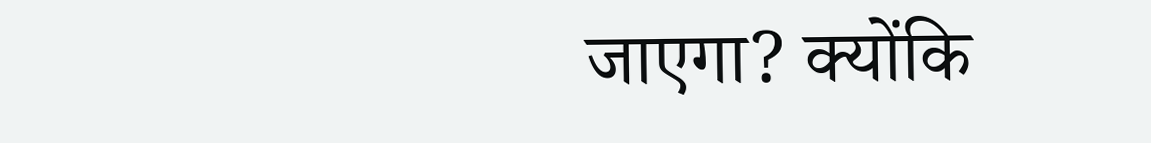जाएगा? क्योंकि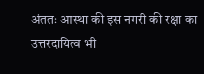अंततः आस्था की इस नगरी की रक्षा का उत्तरदायित्व भी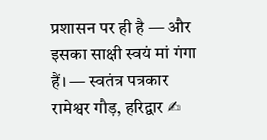प्रशासन पर ही है — और इसका साक्षी स्वयं मां गंगा हैं। — स्वतंत्र पत्रकार रामेश्वर गौड़, हरिद्वार ✍